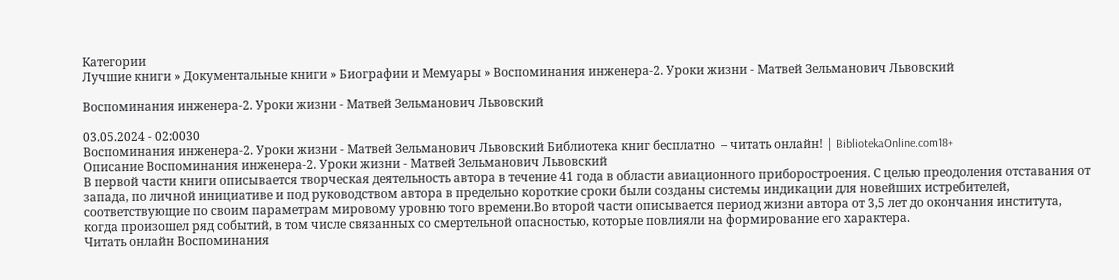Категории
Лучшие книги » Документальные книги » Биографии и Мемуары » Воспоминания инженера-2. Уроки жизни - Матвей Зельманович Львовский

Воспоминания инженера-2. Уроки жизни - Матвей Зельманович Львовский

03.05.2024 - 02:0030
Воспоминания инженера-2. Уроки жизни - Матвей Зельманович Львовский Библиотека книг бесплатно  – читать онлайн! | BibliotekaOnline.com18+
Описание Воспоминания инженера-2. Уроки жизни - Матвей Зельманович Львовский
В первой части книги описывается творческая деятельность автора в течение 41 года в области авиационного приборостроения. С целью преодоления отставания от запада, по личной инициативе и под руководством автора в предельно короткие сроки были созданы системы индикации для новейших истребителей, соответствующие по своим параметрам мировому уровню того времени.Во второй части описывается период жизни автора от 3,5 лет до окончания института, когда произошел ряд событий, в том числе связанных со смертельной опасностью, которые повлияли на формирование его характера.
Читать онлайн Воспоминания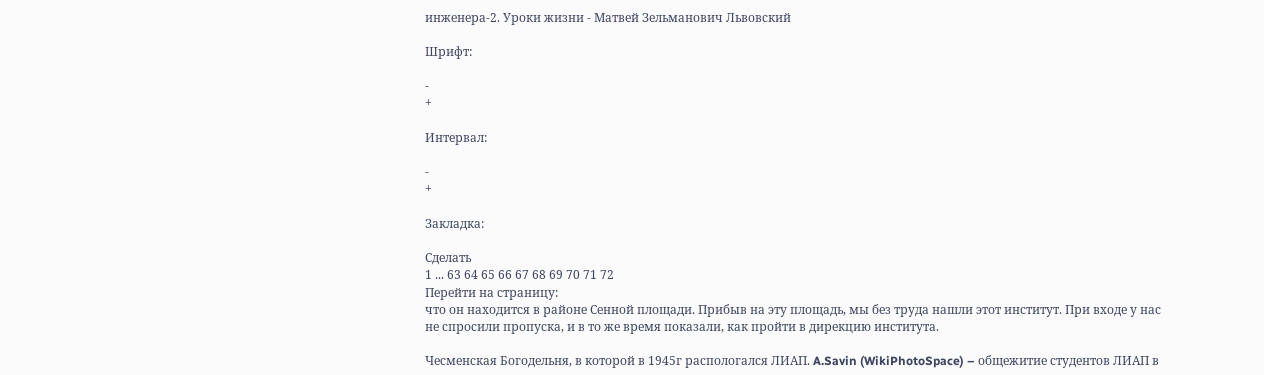инженера-2. Уроки жизни - Матвей Зельманович Львовский

Шрифт:

-
+

Интервал:

-
+

Закладка:

Сделать
1 ... 63 64 65 66 67 68 69 70 71 72
Перейти на страницу:
что он находится в районе Сенной площади. Прибыв на эту площадь, мы без труда нашли этот институт. При входе у нас не спросили пропуска, и в то же время показали, как пройти в дирекцию института.

Чесменская Богодельня, в которой в 1945г распологался ЛИАП. A.Savin (WikiPhotoSpace) – общежитие студентов ЛИАП в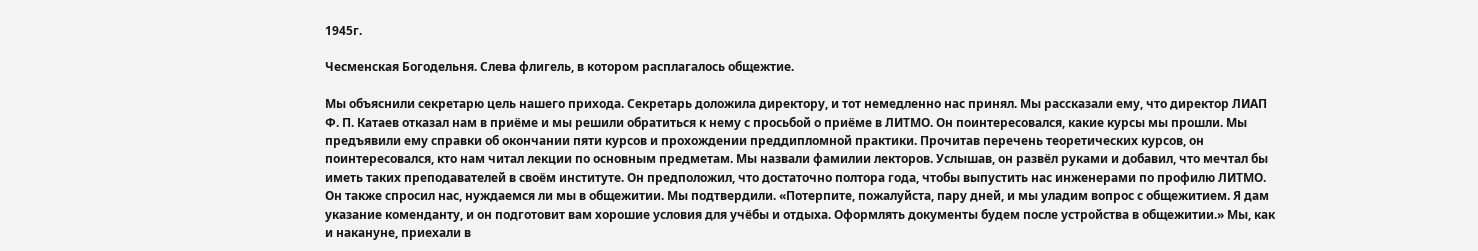1945г.

Чесменская Богодельня. Слева флигель, в котором расплагалось общежтие.

Мы объяснили секретарю цель нашего прихода. Секретарь доложила директору, и тот немедленно нас принял. Мы рассказали ему, что директор ЛИАП Ф. П. Катаев отказал нам в приёме и мы решили обратиться к нему с просьбой о приёме в ЛИТМО. Он поинтересовался, какие курсы мы прошли. Мы предъявили ему справки об окончании пяти курсов и прохождении преддипломной практики. Прочитав перечень теоретических курсов, он поинтересовался, кто нам читал лекции по основным предметам. Мы назвали фамилии лекторов. Услышав, он развёл руками и добавил, что мечтал бы иметь таких преподавателей в своём институте. Он предположил, что достаточно полтора года, чтобы выпустить нас инженерами по профилю ЛИТМО. Он также спросил нас, нуждаемся ли мы в общежитии. Мы подтвердили. «Потерпите, пожалуйста, пару дней, и мы уладим вопрос с общежитием. Я дам указание коменданту, и он подготовит вам хорошие условия для учёбы и отдыха. Оформлять документы будем после устройства в общежитии.» Мы, как и накануне, приехали в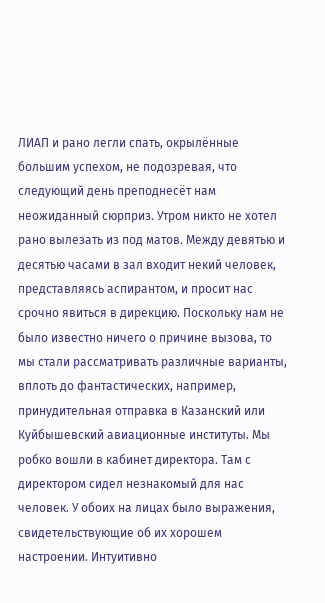ЛИАП и рано легли спать, окрылённые большим успехом, не подозревая, что следующий день преподнесёт нам неожиданный сюрприз. Утром никто не хотел рано вылезать из под матов. Между девятью и десятью часами в зал входит некий человек, представляясь аспирантом, и просит нас срочно явиться в дирекцию. Поскольку нам не было известно ничего о причине вызова, то мы стали рассматривать различные варианты, вплоть до фантастических, например, принудительная отправка в Казанский или Куйбышевский авиационные институты. Мы робко вошли в кабинет директора. Там с директором сидел незнакомый для нас человек. У обоих на лицах было выражения, свидетельствующие об их хорошем настроении. Интуитивно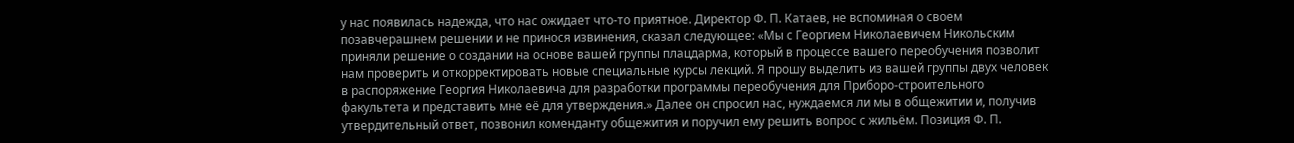у нас появилась надежда, что нас ожидает что-то приятное. Директор Ф. П. Катаев, не вспоминая о своем позавчерашнем решении и не принося извинения, сказал следующее: «Мы с Георгием Николаевичем Никольским приняли решение о создании на основе вашей группы плацдарма, который в процессе вашего переобучения позволит нам проверить и откорректировать новые специальные курсы лекций. Я прошу выделить из вашей группы двух человек в распоряжение Георгия Николаевича для разработки программы переобучения для Приборо-строительного факультета и представить мне её для утверждения.» Далее он спросил нас, нуждаемся ли мы в общежитии и, получив утвердительный ответ, позвонил коменданту общежития и поручил ему решить вопрос с жильём. Позиция Ф. П.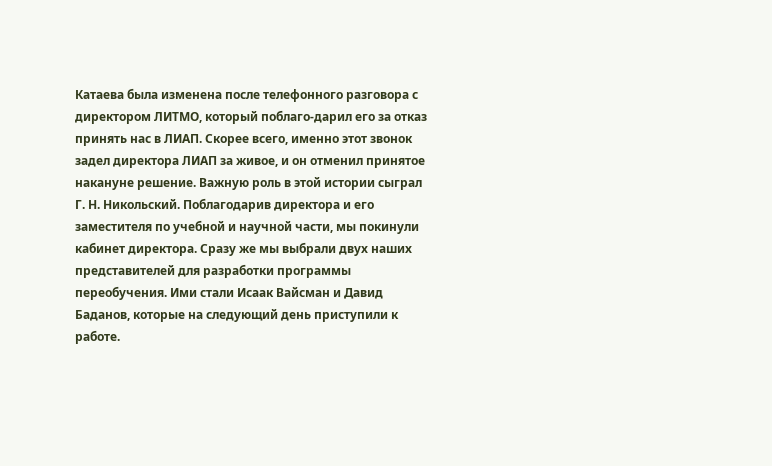Катаева была изменена после телефонного разговора с директором ЛИТМО, который поблаго-дарил его за отказ принять нас в ЛИАП. Скорее всего, именно этот звонок задел директора ЛИАП за живое, и он отменил принятое накануне решение. Важную роль в этой истории сыграл Г. Н. Никольский. Поблагодарив директора и его заместителя по учебной и научной части, мы покинули кабинет директора. Сразу же мы выбрали двух наших представителей для разработки программы переобучения. Ими стали Исаак Вайсман и Давид Баданов, которые на следующий день приступили к работе.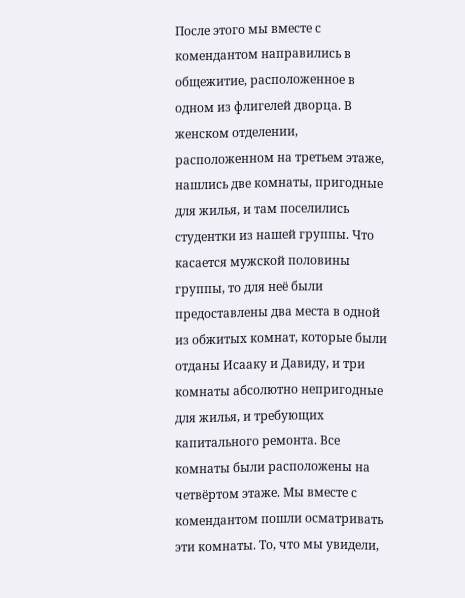После этого мы вместе с комендантом направились в общежитие, расположенное в одном из флигелей дворца. В женском отделении, расположенном на третьем этаже, нашлись две комнаты, пригодные для жилья, и там поселились студентки из нашей группы. Что касается мужской половины группы, то для неё были предоставлены два места в одной из обжитых комнат, которые были отданы Исааку и Давиду, и три комнаты абсолютно непригодные для жилья, и требующих капитального ремонта. Все комнаты были расположены на четвёртом этаже. Мы вместе с комендантом пошли осматривать эти комнаты. То, что мы увидели,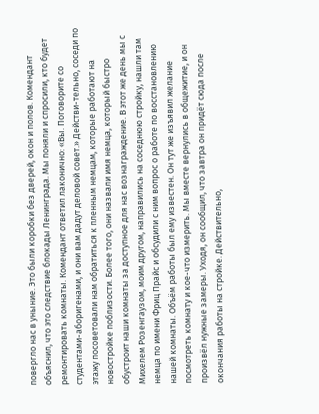повергло нас в уныние. Это были коробки без дверей, окон и полов. Комендант объяснил, что это следствие блокады Ленинграда. Мы поняли и спросили, кто будет ремонтировать комнаты. Комендант ответил лаконично: «Вы. Поговорите со студентами-аборигенами, и они вам дадут деловой совет.» Действи-тельно, соседи по этажу посоветовали нам обратиться к пленным немцам, которые работают на новостройке поблизости. Более того, они назвали имя немца, который быстро обустроит наши комнаты за доступное для нас вознаграждение. В этот же день мы с Михелем Розенгаузом, моим другом, направились на соседнюю стройку, нашли там немца по имени Фриц Прайс и обсудили с ним вопрос о работе по восстановлению нашей комнаты. Объём работы был ему известен. Он тут же изъявил желание посмотреть комнату и кое-что измерить. Мы вместе вернулись в общежитие, и он произвёл нужные замеры. Уходя, он сообщил, что завтра он придёт сюда после окончания работы на стройке. Действительно,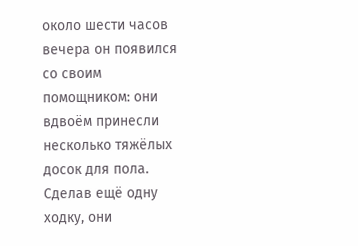около шести часов вечера он появился со своим помощником: они вдвоём принесли несколько тяжёлых досок для пола. Сделав ещё одну ходку, они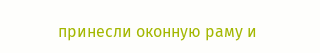принесли оконную раму и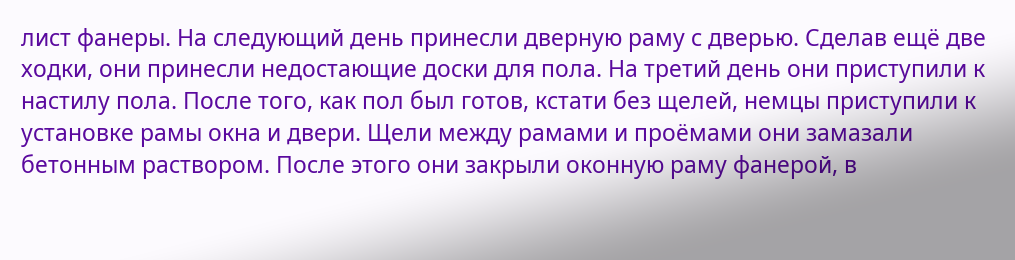лист фанеры. На следующий день принесли дверную раму с дверью. Сделав ещё две ходки, они принесли недостающие доски для пола. На третий день они приступили к настилу пола. После того, как пол был готов, кстати без щелей, немцы приступили к установке рамы окна и двери. Щели между рамами и проёмами они замазали бетонным раствором. После этого они закрыли оконную раму фанерой, в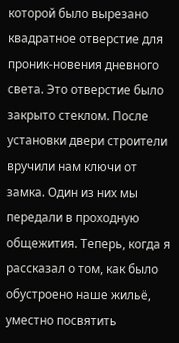которой было вырезано квадратное отверстие для проник-новения дневного света. Это отверстие было закрыто стеклом. После установки двери строители вручили нам ключи от замка. Один из них мы передали в проходную общежития. Теперь, когда я рассказал о том, как было обустроено наше жильё, уместно посвятить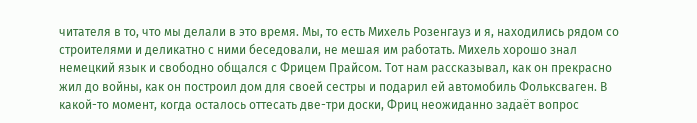читателя в то, что мы делали в это время. Мы, то есть Михель Розенгауз и я, находились рядом со строителями и деликатно с ними беседовали, не мешая им работать. Михель хорошо знал немецкий язык и свободно общался с Фрицем Прайсом. Тот нам рассказывал, как он прекрасно жил до войны, как он построил дом для своей сестры и подарил ей автомобиль Фольксваген. В какой-то момент, когда осталось оттесать две-три доски, Фриц неожиданно задаёт вопрос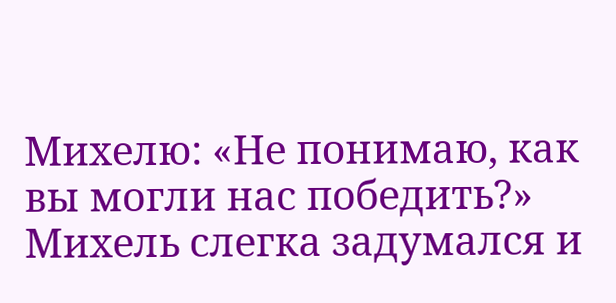Михелю: «Не понимаю, как вы могли нас победить?» Михель слегка задумался и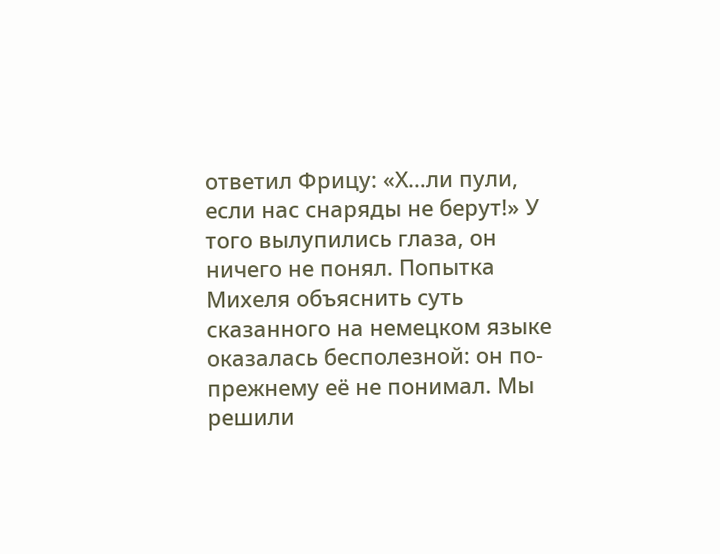ответил Фрицу: «Х…ли пули, если нас снаряды не берут!» У того вылупились глаза, он ничего не понял. Попытка Михеля объяснить суть сказанного на немецком языке оказалась бесполезной: он по-прежнему её не понимал. Мы решили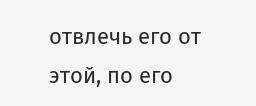отвлечь его от этой, по его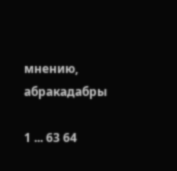мнению, абракадабры

1 ... 63 64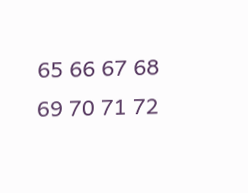65 66 67 68 69 70 71 72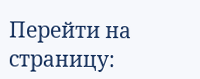Перейти на страницу: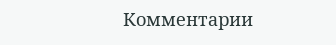Комментарии